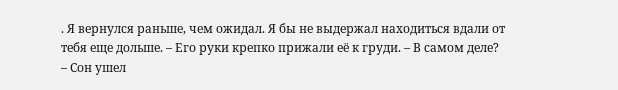. Я вернулся раньше, чем ожидал. Я бы не выдержал находиться вдали от тебя еще дольше. – Его руки крепко прижали её к груди. – В самом деле? – Сон ушел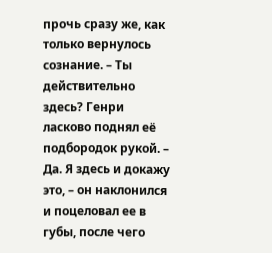прочь сразу же, как только вернулось сознание. – Ты действительно здесь? Генри ласково поднял её подбородок рукой. – Да. Я здесь и докажу это, – он наклонился и поцеловал ее в губы, после чего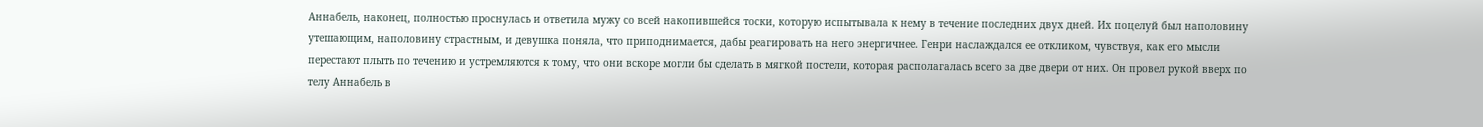Аннабель, наконец, полностью проснулась и ответила мужу со всей накопившейся тоски, которую испытывала к нему в течение последних двух дней. Их поцелуй был наполовину утешающим, наполовину страстным, и девушка поняла, что приподнимается, дабы реагировать на него энергичнее. Генри наслаждался ее откликом, чувствуя, как его мысли перестают плыть по течению и устремляются к тому, что они вскоре могли бы сделать в мягкой постели, которая располагалась всего за две двери от них. Он провел рукой вверх по телу Аннабель в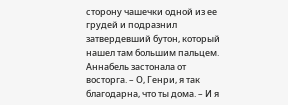сторону чашечки одной из ее грудей и подразнил затвердевший бутон, который нашел там большим пальцем. Аннабель застонала от восторга. – О, Генри, я так благодарна, что ты дома. – И я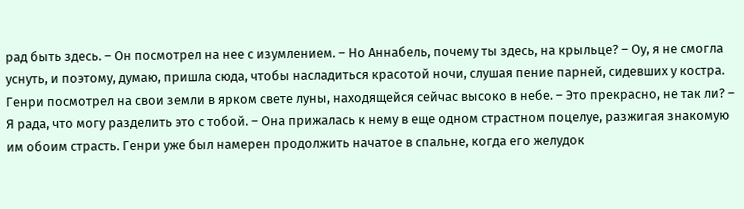рад быть здесь. – Он посмотрел на нее с изумлением. – Но Аннабель, почему ты здесь, на крыльце? – Оу, я не смогла уснуть, и поэтому, думаю, пришла сюда, чтобы насладиться красотой ночи, слушая пение парней, сидевших у костра. Генри посмотрел на свои земли в ярком свете луны, находящейся сейчас высоко в небе. – Это прекрасно, не так ли? – Я рада, что могу разделить это с тобой. – Она прижалась к нему в еще одном страстном поцелуе, разжигая знакомую им обоим страсть. Генри уже был намерен продолжить начатое в спальне, когда его желудок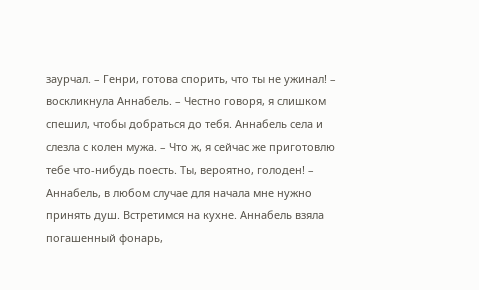заурчал. – Генри, готова спорить, что ты не ужинал! – воскликнула Аннабель. – Честно говоря, я слишком спешил, чтобы добраться до тебя. Аннабель села и слезла с колен мужа. – Что ж, я сейчас же приготовлю тебе что-нибудь поесть. Ты, вероятно, голоден! – Аннабель, в любом случае для начала мне нужно принять душ. Встретимся на кухне. Аннабель взяла погашенный фонарь,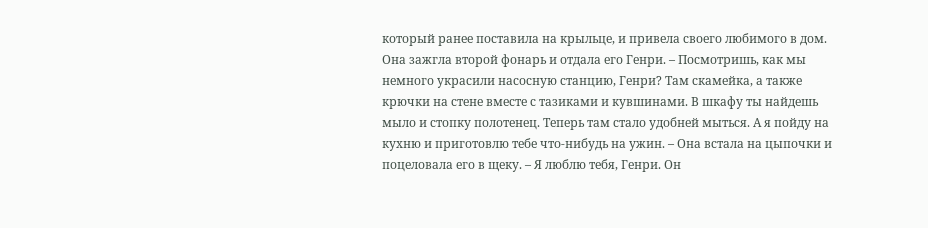который ранее поставила на крыльце, и привела своего любимого в дом. Она зажгла второй фонарь и отдала его Генри. – Посмотришь, как мы немного украсили насосную станцию, Генри? Там скамейка, а также крючки на стене вместе с тазиками и кувшинами. В шкафу ты найдешь мыло и стопку полотенец. Теперь там стало удобней мыться. А я пойду на кухню и приготовлю тебе что-нибудь на ужин. – Она встала на цыпочки и поцеловала его в щеку. – Я люблю тебя, Генри. Он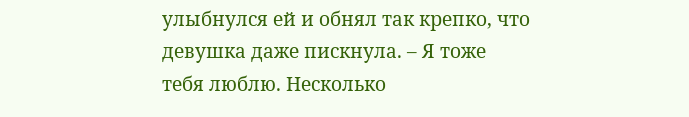улыбнулся ей и обнял так крепко, что девушка даже пискнула. – Я тоже тебя люблю. Несколько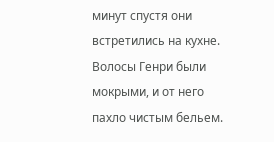минут спустя они встретились на кухне. Волосы Генри были мокрыми, и от него пахло чистым бельем.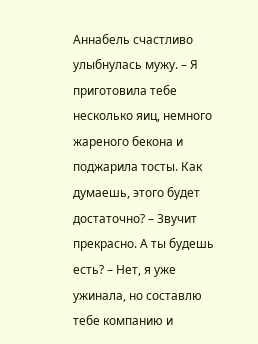Аннабель счастливо улыбнулась мужу. – Я приготовила тебе несколько яиц, немного жареного бекона и поджарила тосты. Как думаешь, этого будет достаточно? – Звучит прекрасно. А ты будешь есть? – Нет, я уже ужинала, но составлю тебе компанию и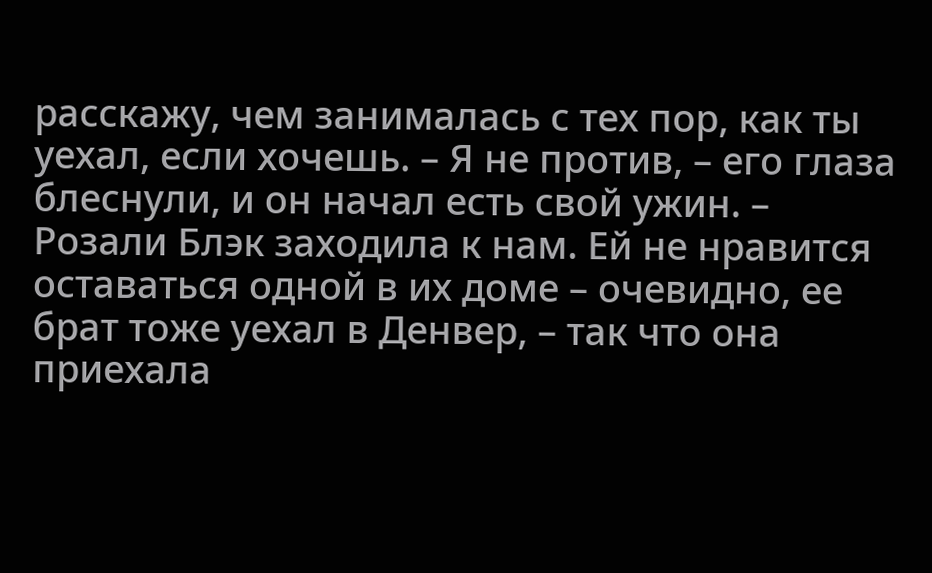расскажу, чем занималась с тех пор, как ты уехал, если хочешь. – Я не против, – его глаза блеснули, и он начал есть свой ужин. – Розали Блэк заходила к нам. Ей не нравится оставаться одной в их доме – очевидно, ее брат тоже уехал в Денвер, – так что она приехала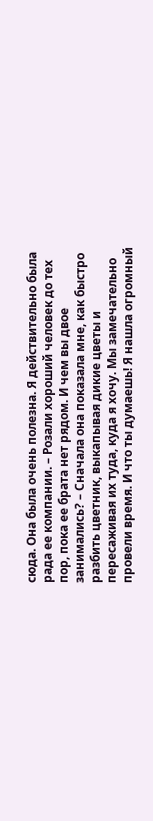сюда. Она была очень полезна. Я действительно была рада ее компании. – Розали хороший человек до тех пор, пока ее брата нет рядом. И чем вы двое занимались? – Сначала она показала мне, как быстро разбить цветник, выкапывая дикие цветы и пересаживая их туда, куда я хочу. Мы замечательно провели время. И что ты думаешь! Я нашла огромный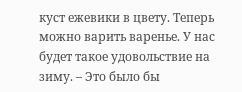куст ежевики в цвету. Теперь можно варить варенье. У нас будет такое удовольствие на зиму. – Это было бы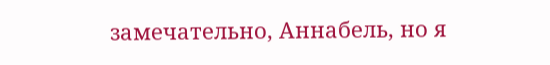замечательно, Аннабель, но я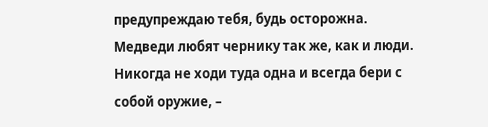предупреждаю тебя, будь осторожна. Медведи любят чернику так же, как и люди. Никогда не ходи туда одна и всегда бери с собой оружие, –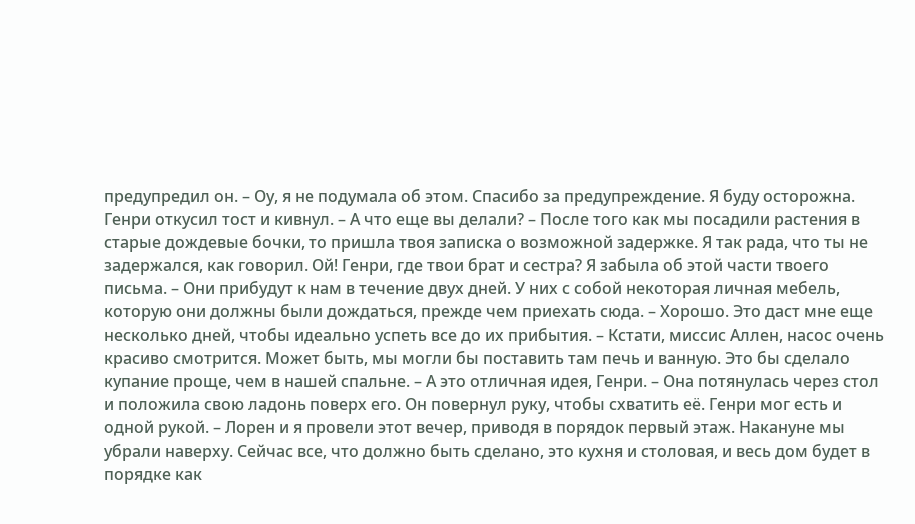предупредил он. – Оу, я не подумала об этом. Спасибо за предупреждение. Я буду осторожна. Генри откусил тост и кивнул. – А что еще вы делали? – После того как мы посадили растения в старые дождевые бочки, то пришла твоя записка о возможной задержке. Я так рада, что ты не задержался, как говорил. Ой! Генри, где твои брат и сестра? Я забыла об этой части твоего письма. – Они прибудут к нам в течение двух дней. У них с собой некоторая личная мебель, которую они должны были дождаться, прежде чем приехать сюда. – Хорошо. Это даст мне еще несколько дней, чтобы идеально успеть все до их прибытия. – Кстати, миссис Аллен, насос очень красиво смотрится. Может быть, мы могли бы поставить там печь и ванную. Это бы сделало купание проще, чем в нашей спальне. – А это отличная идея, Генри. – Она потянулась через стол и положила свою ладонь поверх его. Он повернул руку, чтобы схватить её. Генри мог есть и одной рукой. – Лорен и я провели этот вечер, приводя в порядок первый этаж. Накануне мы убрали наверху. Сейчас все, что должно быть сделано, это кухня и столовая, и весь дом будет в порядке как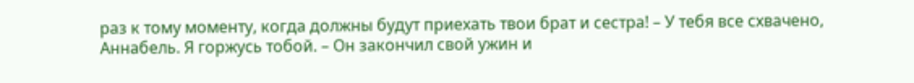раз к тому моменту, когда должны будут приехать твои брат и сестра! – У тебя все схвачено, Аннабель. Я горжусь тобой. – Он закончил свой ужин и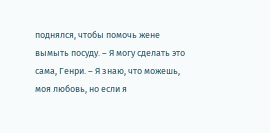поднялся, чтобы помочь жене вымыть посуду. – Я могу сделать это сама, Генри. – Я знаю, что можешь, моя любовь, но если я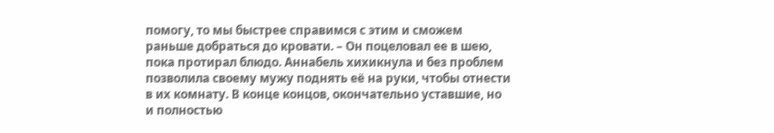помогу, то мы быстрее справимся с этим и сможем раньше добраться до кровати. – Он поцеловал ее в шею, пока протирал блюдо. Аннабель хихикнула и без проблем позволила своему мужу поднять её на руки, чтобы отнести в их комнату. В конце концов, окончательно уставшие, но и полностью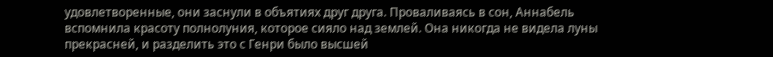удовлетворенные, они заснули в объятиях друг друга. Проваливаясь в сон, Аннабель вспомнила красоту полнолуния, которое сияло над землей. Она никогда не видела луны прекрасней, и разделить это с Генри было высшей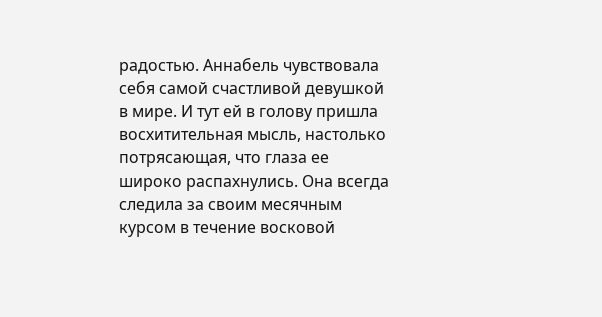радостью. Аннабель чувствовала себя самой счастливой девушкой в мире. И тут ей в голову пришла восхитительная мысль, настолько потрясающая, что глаза ее широко распахнулись. Она всегда следила за своим месячным курсом в течение восковой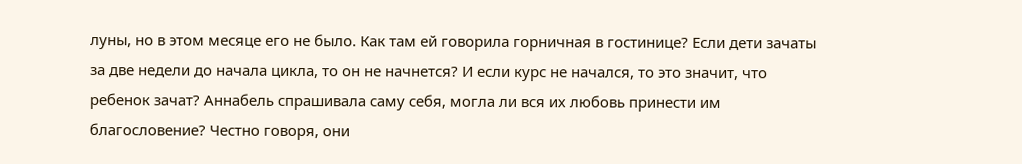луны, но в этом месяце его не было. Как там ей говорила горничная в гостинице? Если дети зачаты за две недели до начала цикла, то он не начнется? И если курс не начался, то это значит, что ребенок зачат? Аннабель спрашивала саму себя, могла ли вся их любовь принести им благословение? Честно говоря, они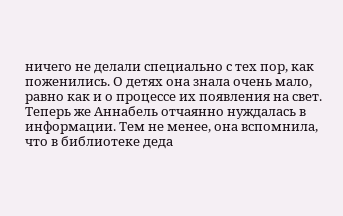ничего не делали специально с тех пор, как поженились. О детях она знала очень мало, равно как и о процессе их появления на свет. Теперь же Аннабель отчаянно нуждалась в информации. Тем не менее, она вспомнила, что в библиотеке деда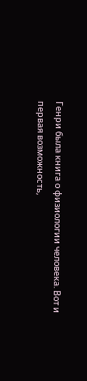Генри была книга о физиологии человека. Вот и первая возможность,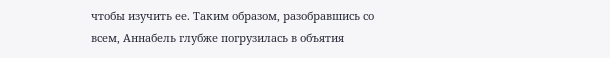чтобы изучить ее. Таким образом, разобравшись со всем, Аннабель глубже погрузилась в объятия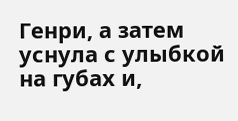Генри, а затем уснула с улыбкой на губах и,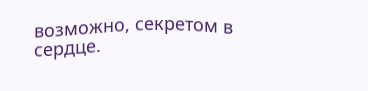возможно, секретом в сердце.